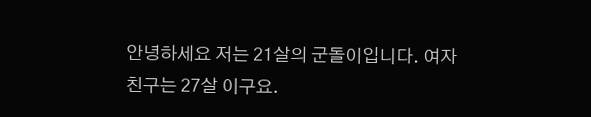안녕하세요 저는 21살의 군돌이입니다. 여자친구는 27살 이구요.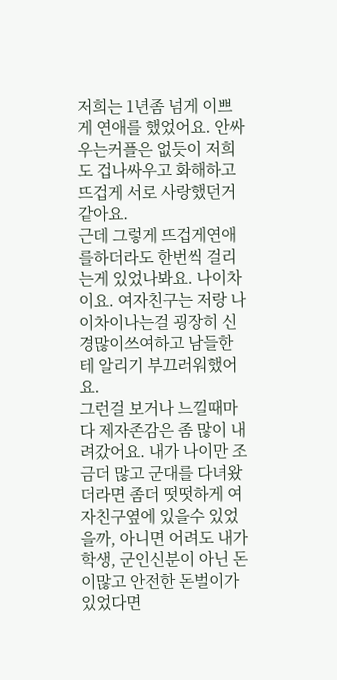저희는 1년좀 넘게 이쁘게 연애를 했었어요. 안싸우는커플은 없듯이 저희도 겁나싸우고 화해하고 뜨겁게 서로 사랑했던거같아요.
근데 그렇게 뜨겁게연애를하더라도 한번씩 걸리는게 있었나봐요. 나이차이요. 여자친구는 저랑 나이차이나는걸 굉장히 신경많이쓰여하고 남들한테 알리기 부끄러워했어요.
그런걸 보거나 느낄때마다 제자존감은 좀 많이 내려갔어요. 내가 나이만 조금더 많고 군대를 다녀왔더라면 좀더 떳떳하게 여자친구옆에 있을수 있었을까, 아니면 어려도 내가 학생, 군인신분이 아닌 돈이많고 안전한 돈벌이가있었다면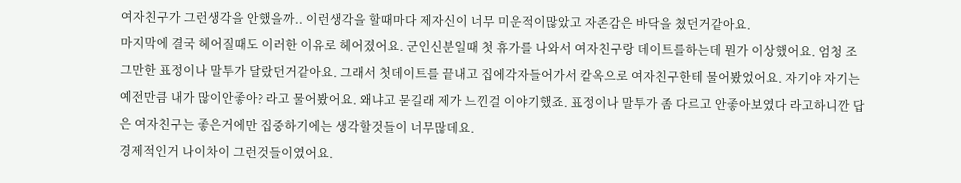여자친구가 그런생각을 안했을까.. 이런생각을 할때마다 제자신이 너무 미운적이많았고 자존감은 바닥을 쳤던거같아요.
마지막에 결국 헤어질때도 이러한 이유로 헤어졌어요. 군인신분일때 첫 휴가를 나와서 여자친구랑 데이트를하는데 뭔가 이상했어요. 엄청 조그만한 표정이나 말투가 달랐던거같아요. 그래서 첫데이트를 끝내고 집에각자들어가서 캍옥으로 여자친구한테 물어봤었어요. 자기야 자기는 예전만큼 내가 많이안좋아? 라고 물어봤어요. 왜냐고 묻길래 제가 느낀걸 이야기했죠. 표정이나 말투가 좀 다르고 안좋아보였다 라고하니깐 답은 여자친구는 좋은거에만 집중하기에는 생각할것들이 너무많데요.
경제적인거 나이차이 그런것들이였어요.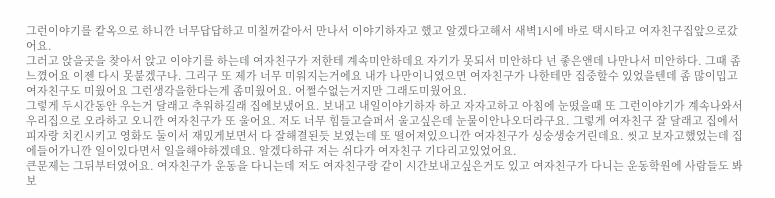그런이야기를 캍옥으로 하니깐 너무답답하고 미칠꺼같아서 만나서 이야기하자고 했고 알겠다고해서 새벽1시에 바로 택시타고 여자친구집앞으로갔어요.
그러고 앉을곳을 찾아서 앉고 이야기를 하는데 여자친구가 저한테 계속미안하데요 자기가 못되서 미안하다 넌 좋은앤데 나만나서 미안하다. 그때 좀 느꼈어요 이젠 다시 못붙겠구나. 그리구 또 제가 너무 미워지는거에요 내가 나만이니였으면 여자친구가 나한테만 집중할수 있었을텐데 좀 많이밉고 여자친구도 미웠어요 그런생각을한다는게 좀미웠어요. 어쩔수없는거지만 그래도미웠어요.
그렇게 두시간동안 우는거 달래고 추워하길래 집에보냈어요. 보내고 내일이야기하자 하고 자자고하고 아침에 눈떴을때 또 그런이야기가 계속나와서 우리집으로 오라하고 오니깐 여자친구가 또 울어요. 저도 너무 힘들고슬퍼서 울고싶은데 눈물이안나오더라구요. 그렇게 여자친구 잘 달래고 집에서 피자랑 치킨시키고 영화도 둘이서 재밌게보면서 다 잘해결된듯 보였는데 또 떨어져있으니깐 여자친구가 싱숭생숭거린데요. 씻고 보자고했었는데 집에들어가니깐 일이있다면서 일을해야하겠데요. 알겠다하규 저는 쉬다가 여자친구 기다리고있었어요.
큰문제는 그뒤부터였어요. 여자친구가 운동을 다니는데 저도 여자친구랑 같이 시간보내고싶은거도 있고 여자친구가 다니는 운동학원에 사람들도 봐보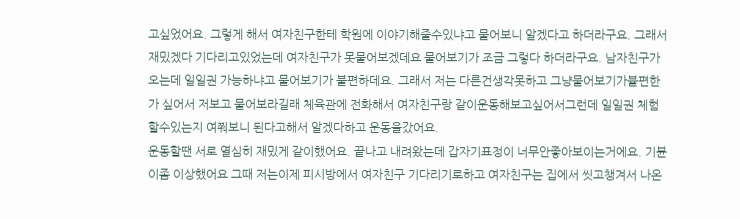고싶었어요. 그렇게 해서 여자친구한테 학원에 이야기해줄수있냐고 물어보니 알겠다고 하더라구요. 그래서 재밌겠다 기다리고있었는데 여자친구가 못물어보겠데요 물어보기가 조금 그렇다 하더라구요. 남자친구가 오는데 일일권 가능하냐고 물어보기가 불편하데요. 그래서 저는 다른건생각못하고 그냥물어보기가뷸편한가 싶어서 저보고 물어보라길래 체육관에 전화해서 여자친구랑 같이운동해보고싶어서그런데 일일권 체험할수있는지 여쭤보니 된다고해서 알겠다하고 운동을갔어요.
운동할땐 서로 열심히 재밌게 같이했어요. 끝나고 내려왔는데 갑자기표정이 너무안좋아보이는거에요. 기뷴이좀 이상했어요 그때 저는이제 피시방에서 여자친구 기다리기로하고 여자친구는 집에서 씻고챙겨서 나온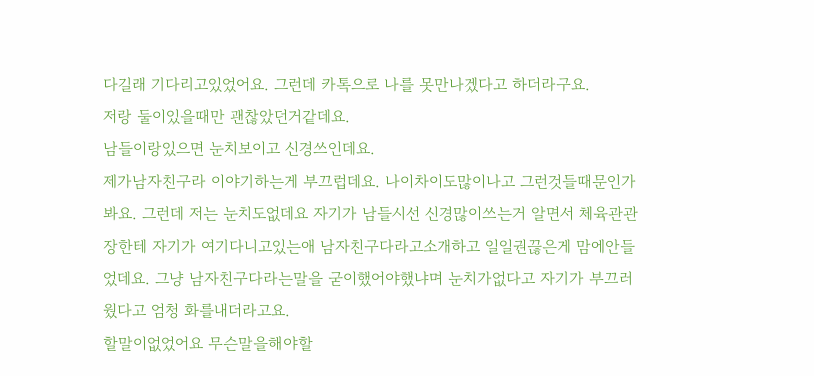다길래 기다리고있었어요. 그런데 카톡으로 나를 못만나겠다고 하더라구요.
저랑 둘이있을때만 괜찮았던거같데요.
남들이랑있으면 눈치보이고 신경쓰인데요.
제가남자친구라 이야기하는게 부끄럽데요. 나이차이도많이나고 그런것들때문인가봐요. 그런데 저는 눈치도없데요 자기가 남들시선 신경많이쓰는거 알면서 체육관관장한테 자기가 여기다니고있는애 남자친구다라고소개하고 일일권끊은게 맘에안들었데요. 그냥 남자친구다라는말을 굳이했어야했냐며 눈치가없다고 자기가 부끄러웠다고 엄청 화를내더라고요.
할말이없었어요 무슨말을해야할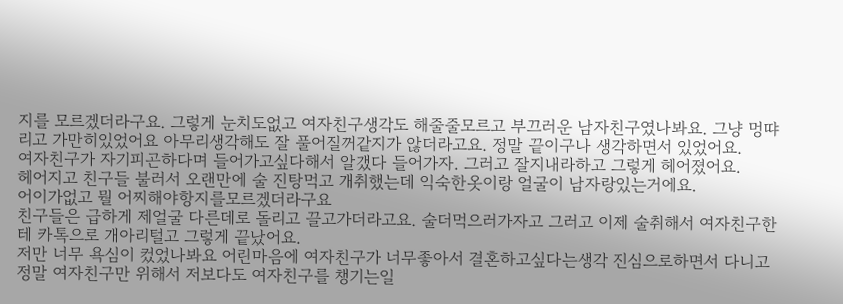지를 모르겠더라구요. 그렇게 눈치도없고 여자친구생각도 해줄줄모르고 부끄러운 남자친구였나봐요. 그냥 멍땨리고 가만히있었어요 아무리생각해도 잘 풀어질꺼같지가 않더라고요. 정말 끝이구나 생각하면서 있었어요.
여자친구가 자기피곤하다며 들어가고싶다해서 알갰다 들어가자. 그러고 잘지내라하고 그렇게 헤어졌어요.
헤어지고 친구들 불러서 오랜만에 술 진탕먹고 개취했는데 익숙한옷이랑 얼굴이 남자랑있는거에요.
어이가없고 뭘 어찌해야항지를모르겠더라구요
친구들은 급하게 제얼굴 다른데로 돌리고 끌고가더라고요. 술더먹으러가자고 그러고 이제 술취해서 여자친구한테 카톡으로 개아리털고 그렇게 끝났어요.
저만 너무 욕심이 컸었나봐요 어린마음에 여자친구가 너무좋아서 결혼하고싶다는생각 진심으로하면서 다니고 정말 여자친구만 위해서 저보다도 여자친구를 챙기는일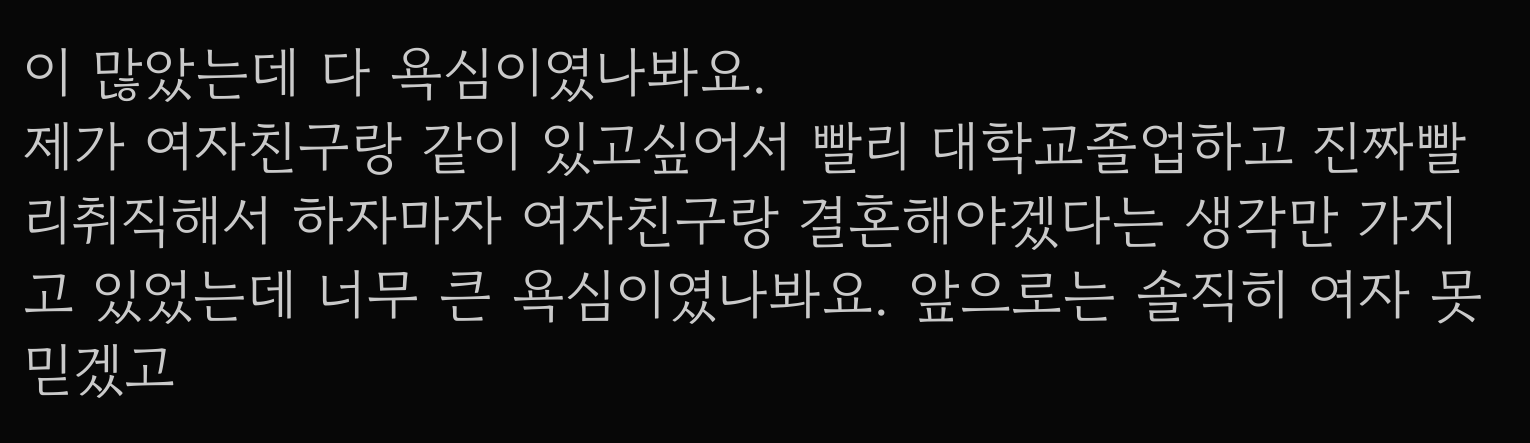이 많았는데 다 욕심이였나봐요.
제가 여자친구랑 같이 있고싶어서 빨리 대학교졸업하고 진짜빨리취직해서 하자마자 여자친구랑 결혼해야겠다는 생각만 가지고 있었는데 너무 큰 욕심이였나봐요. 앞으로는 솔직히 여자 못믿겠고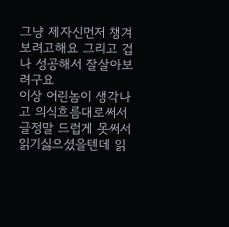그냥 제자신먼저 챙겨보려고해요 그리고 겁나 성공해서 잘살아보려구요
이상 어린놈이 생각나고 의식흐름대로써서 글정말 드럽게 못써서 읽기싫으셨을텐데 읽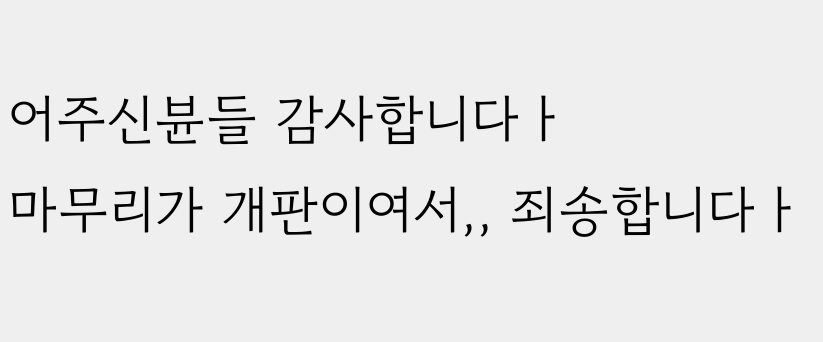어주신뷴들 감사합니다ㅏ
마무리가 개판이여서,, 죄송합니다ㅏ